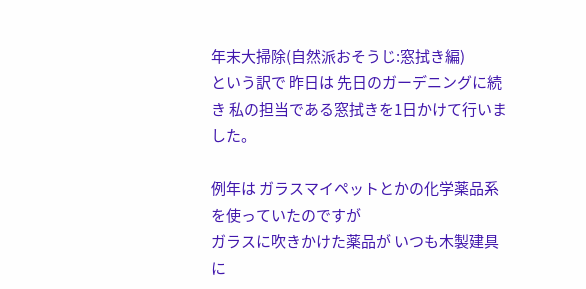年末大掃除(自然派おそうじ:窓拭き編)
という訳で 昨日は 先日のガーデニングに続き 私の担当である窓拭きを1日かけて行いました。

例年は ガラスマイペットとかの化学薬品系を使っていたのですが
ガラスに吹きかけた薬品が いつも木製建具に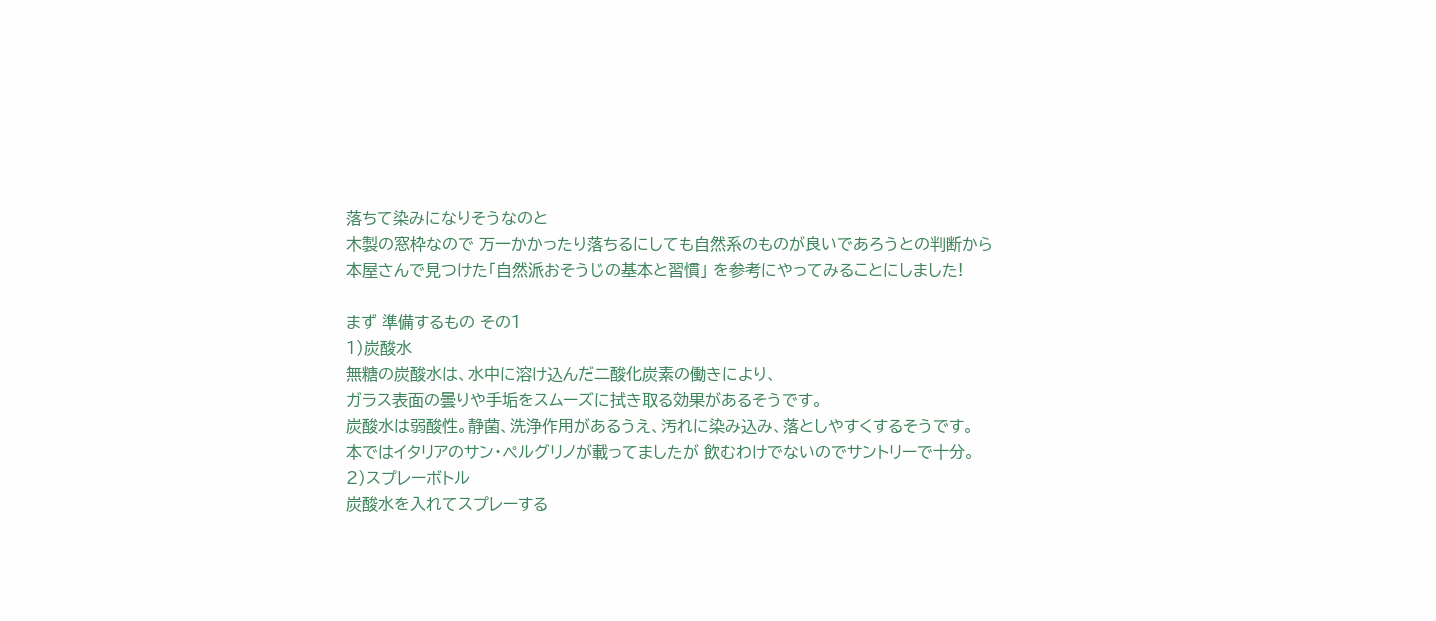落ちて染みになりそうなのと
木製の窓枠なので 万一かかったり落ちるにしても自然系のものが良いであろうとの判断から
本屋さんで見つけた「自然派おそうじの基本と習慣」 を参考にやってみることにしました!

まず 準備するもの その1
1)炭酸水
無糖の炭酸水は、水中に溶け込んだ二酸化炭素の働きにより、
ガラス表面の曇りや手垢をスムーズに拭き取る効果があるそうです。
炭酸水は弱酸性。静菌、洗浄作用があるうえ、汚れに染み込み、落としやすくするそうです。
本ではイタリアのサン・ぺルグリノが載ってましたが 飲むわけでないのでサントリーで十分。
2)スプレーボトル
炭酸水を入れてスプレーする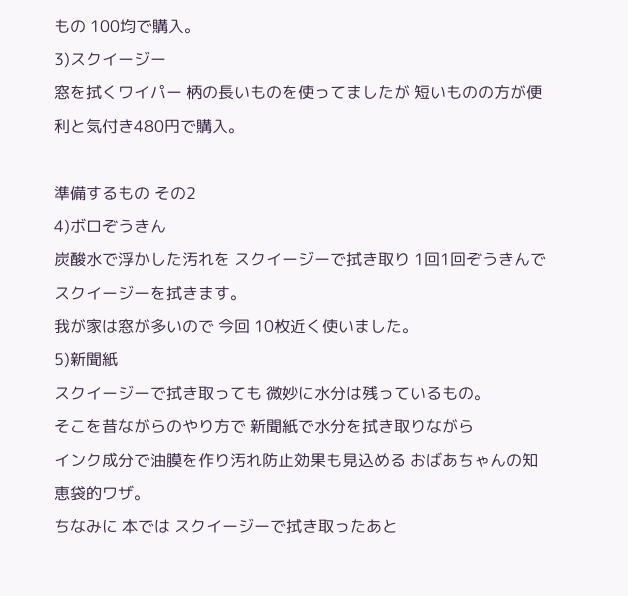もの 100均で購入。
3)スクイージー
窓を拭くワイパー 柄の長いものを使ってましたが 短いものの方が便利と気付き480円で購入。

準備するもの その2
4)ボロぞうきん
炭酸水で浮かした汚れを スクイージーで拭き取り 1回1回ぞうきんでスクイージーを拭きます。
我が家は窓が多いので 今回 10枚近く使いました。
5)新聞紙
スクイージーで拭き取っても 微妙に水分は残っているもの。
そこを昔ながらのやり方で 新聞紙で水分を拭き取りながら
インク成分で油膜を作り汚れ防止効果も見込める おばあちゃんの知恵袋的ワザ。
ちなみに 本では スクイージーで拭き取ったあと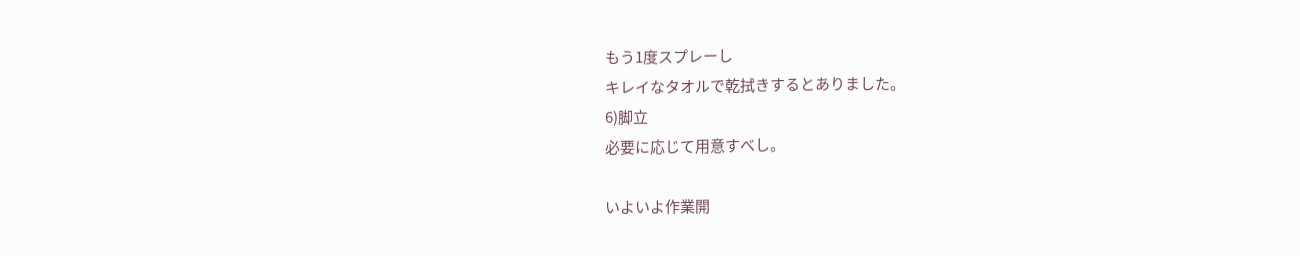もう1度スプレーし
キレイなタオルで乾拭きするとありました。
6)脚立
必要に応じて用意すべし。

いよいよ作業開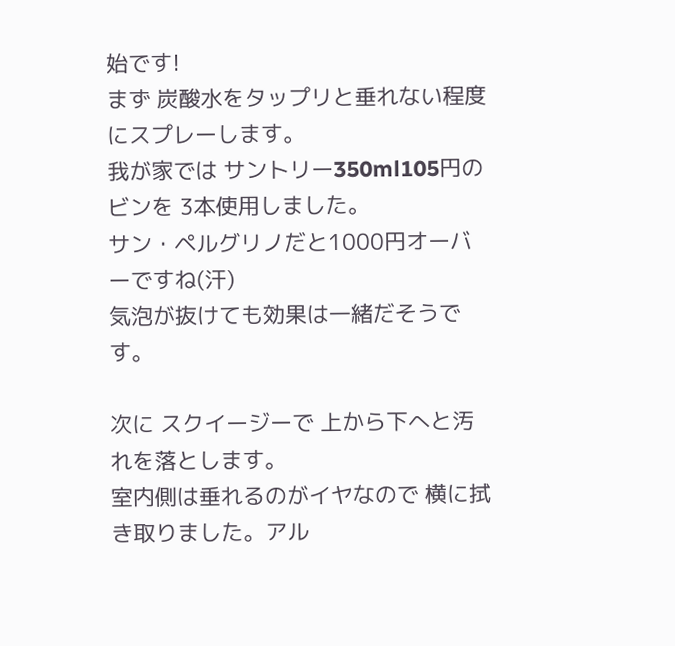始です!
まず 炭酸水をタップリと垂れない程度にスプレーします。
我が家では サントリー350ml105円のビンを 3本使用しました。
サン・ペルグリノだと1000円オーバーですね(汗)
気泡が抜けても効果は一緒だそうです。

次に スクイージーで 上から下へと汚れを落とします。
室内側は垂れるのがイヤなので 横に拭き取りました。アル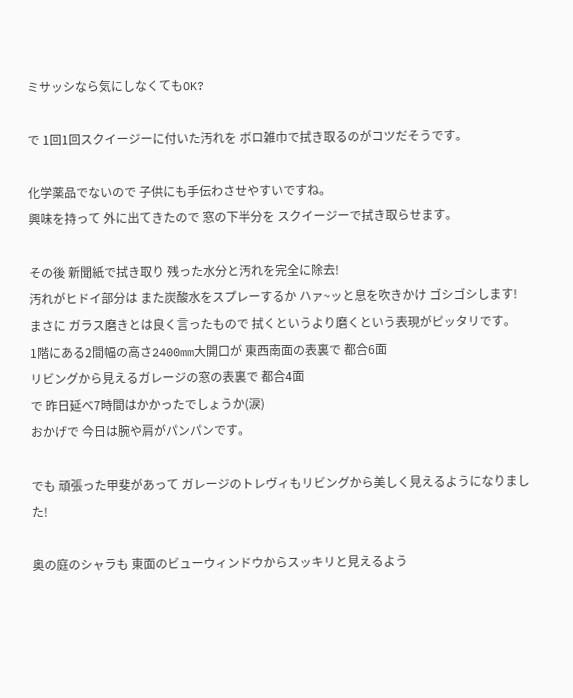ミサッシなら気にしなくてもOK?

で 1回1回スクイージーに付いた汚れを ボロ雑巾で拭き取るのがコツだそうです。

化学薬品でないので 子供にも手伝わさせやすいですね。
興味を持って 外に出てきたので 窓の下半分を スクイージーで拭き取らせます。

その後 新聞紙で拭き取り 残った水分と汚れを完全に除去!
汚れがヒドイ部分は また炭酸水をスプレーするか ハァ~ッと息を吹きかけ ゴシゴシします!
まさに ガラス磨きとは良く言ったもので 拭くというより磨くという表現がピッタリです。
1階にある2間幅の高さ2400mm大開口が 東西南面の表裏で 都合6面
リビングから見えるガレージの窓の表裏で 都合4面
で 昨日延べ7時間はかかったでしょうか(涙)
おかげで 今日は腕や肩がパンパンです。

でも 頑張った甲斐があって ガレージのトレヴィもリビングから美しく見えるようになりました!

奥の庭のシャラも 東面のビューウィンドウからスッキリと見えるよう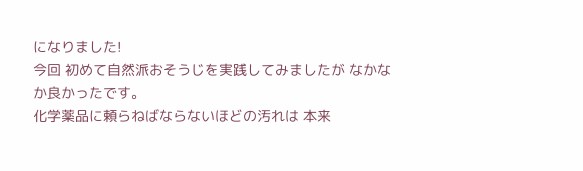になりました!
今回 初めて自然派おそうじを実践してみましたが なかなか良かったです。
化学薬品に頼らねばならないほどの汚れは 本来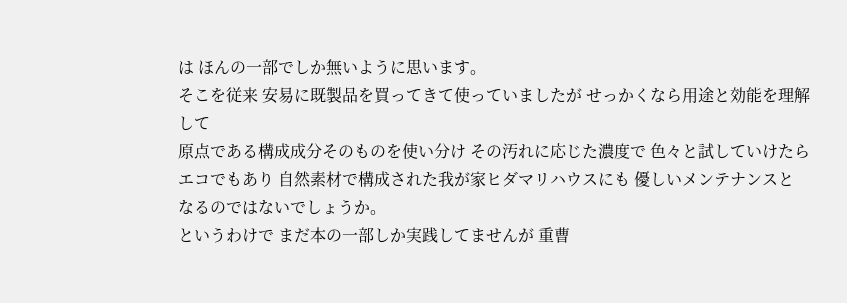は ほんの一部でしか無いように思います。
そこを従来 安易に既製品を買ってきて使っていましたが せっかくなら用途と効能を理解して
原点である構成成分そのものを使い分け その汚れに応じた濃度で 色々と試していけたら
エコでもあり 自然素材で構成された我が家ヒダマリハウスにも 優しいメンテナンスと
なるのではないでしょうか。
というわけで まだ本の一部しか実践してませんが 重曹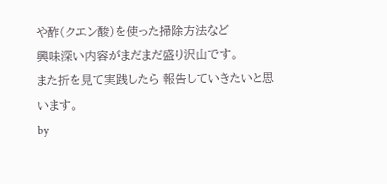や酢(クエン酸)を使った掃除方法など
興味深い内容がまだまだ盛り沢山です。
また折を見て実践したら 報告していきたいと思います。
by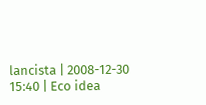lancista | 2008-12-30 15:40 | Eco idea